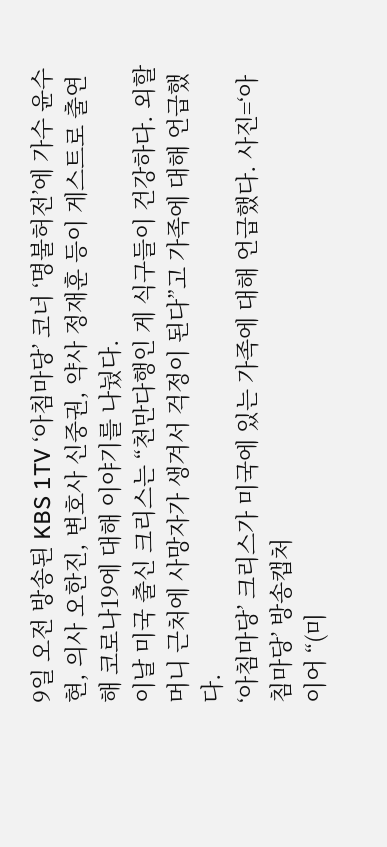9일 오전 방송된 KBS 1TV ‘아침마당’ 코너 ‘명불허전’에 가수 윤수현, 의사 오한진, 변호사 신중권, 약사 정재훈 등이 게스트로 출연해 코로나19에 대해 이야기를 나눴다.
이날 미국 출신 크리스는 “천만다행인 게 식구들이 건강하다. 외할머니 근처에 사망자가 생겨서 걱정이 된다”고 가족에 대해 언급했다.
‘아침마당’ 크리스가 미국에 있는 가족에 대해 언급했다. 사진=‘아침마당’ 방송캡처
이어 “(미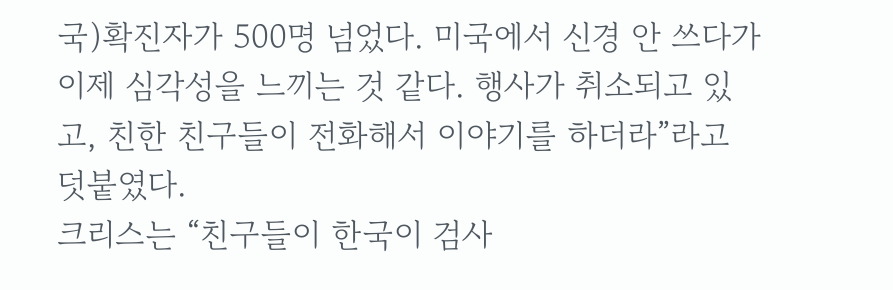국)확진자가 500명 넘었다. 미국에서 신경 안 쓰다가 이제 심각성을 느끼는 것 같다. 행사가 취소되고 있고, 친한 친구들이 전화해서 이야기를 하더라”라고 덧붙였다.
크리스는 “친구들이 한국이 검사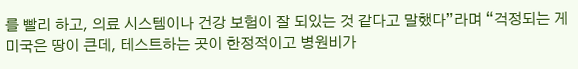를 빨리 하고, 의료 시스템이나 건강 보험이 잘 되있는 것 같다고 말했다”라며 “걱정되는 게 미국은 땅이 큰데, 테스트하는 곳이 한정적이고 병원비가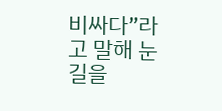비싸다”라고 말해 눈길을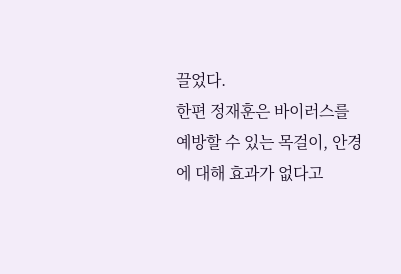끌었다.
한편 정재훈은 바이러스를 예방할 수 있는 목걸이, 안경에 대해 효과가 없다고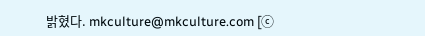밝혔다. mkculture@mkculture.com [ⓒ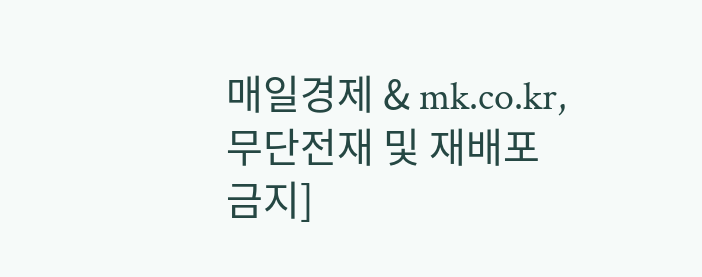매일경제 & mk.co.kr, 무단전재 및 재배포 금지]